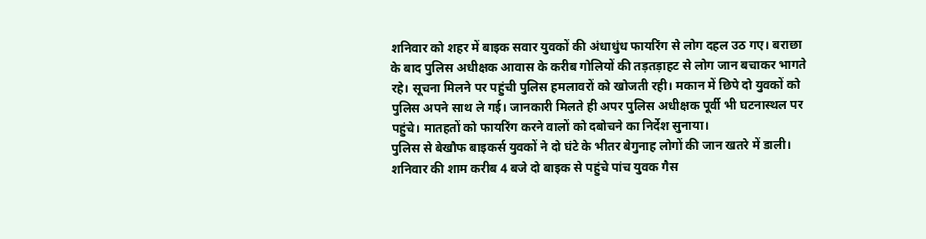शनिवार को शहर में बाइक सवार युवकों की अंधाधुंध फायरिंग से लोग दहल उठ गए। बराछा के बाद पुलिस अधीक्षक आवास के करीब गोलियों की तड़तड़ाहट से लोग जान बचाकर भागते रहे। सूचना मिलने पर पहुंची पुलिस हमलावरों को खोजती रही। मकान में छिपे दो युवकों को पुलिस अपने साथ ले गई। जानकारी मिलते ही अपर पुलिस अधीक्षक पूर्वी भी घटनास्थल पर पहुंचे। मातहतों को फायरिंग करने वालों को दबोचने का निर्देश सुनाया।
पुलिस से बेखौफ बाइकर्स युवकों ने दो घंटे के भीतर बेगुनाह लोगों की जान खतरे में डाली। शनिवार की शाम करीब 4 बजे दो बाइक से पहुंचे पांच युवक गैस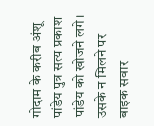गोदाम के करीब अंशू पांडेय पुत्र सत्य प्रकाश पांडेय को खोजने लगे। उसके न मिलने पर बाइक सवार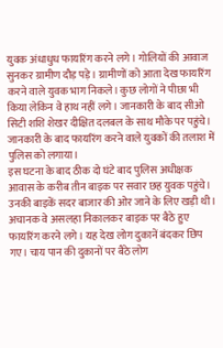युवक अंधाधुध फायरिंग करने लगे। गोलियों की आवाज सुनकर ग्रामीण दौड़ पड़े। ग्रामीणों को आता देख फायरिंग करने वाले युवक भाग निकले। कुछ लोगों ने पीछा भी किया लेकिन वे हाथ नहीं लगे। जानकारी के बाद सीओ सिटी शशि शेखर दीक्षित दलबल के साथ मौके पर पहुंचे। जानकारी के बाद फायरिंग करने वाले युवकों की तलाश में पुलिस को लगाया।
इस घटना के बाद ठीक दो घंटे बाद पुलिस अधीक्षक आवास के करीब तीन बाइक पर सवार छह युवक पहुंचे। उनकी बाइकें सदर बाजार की ओर जाने के लिए खड़ी थी। अचानक वे असलहा निकालकर बाइक पर बैठे हुए फायरिंग करने लगे। यह देख लोग दुकानें बंदकर छिप गए। चाय पान की दुकानों पर बैठे लोग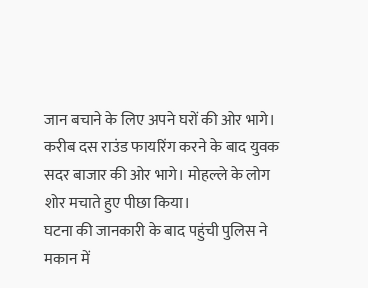जान बचाने के लिए अपने घरों की ओर भागे। करीब दस राउंड फायरिंग करने के बाद युवक सदर बाजार की ओर भागे। मोहल्ले के लोग शोर मचाते हुए पीछा किया।
घटना की जानकारी के बाद पहुंची पुलिस ने मकान में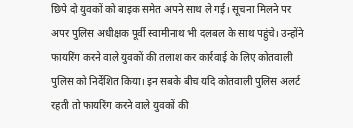छिपे दो युवकों को बाइक समेत अपने साथ ले गई। सूचना मिलने पर अपर पुलिस अधीक्षक पूर्वी स्वामीनाथ भी दलबल के साथ पहुंचे। उन्होंने फायरिंग करने वाले युवकों की तलाश कर कार्रवाई के लिए कोतवाली पुलिस को निर्देशित किया। इन सबके बीच यदि कोतवाली पुलिस अलर्ट रहती तो फायरिंग करने वाले युवकों की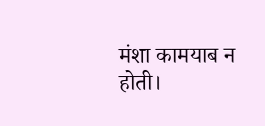मंशा कामयाब न होती।